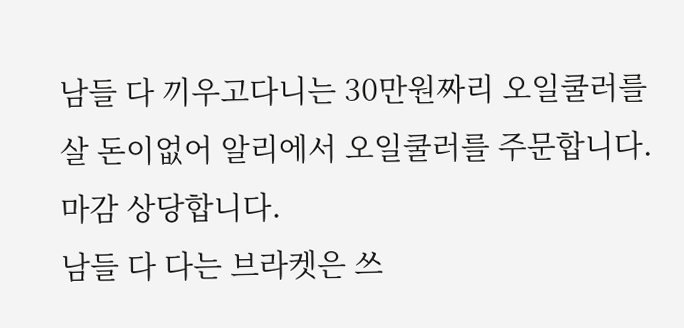남들 다 끼우고다니는 30만원짜리 오일쿨러를 살 돈이없어 알리에서 오일쿨러를 주문합니다.
마감 상당합니다.
남들 다 다는 브라켓은 쓰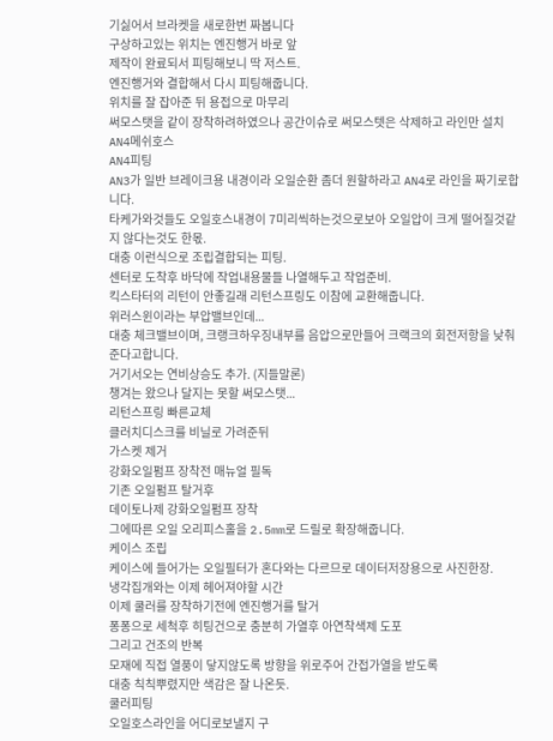기싫어서 브라켓을 새로한번 짜봅니다
구상하고있는 위치는 엔진행거 바로 앞
제작이 완료되서 피팅해보니 딱 저스트.
엔진행거와 결합해서 다시 피팅해줍니다.
위치를 잘 잡아준 뒤 용접으로 마무리
써모스탯을 같이 장착하려하였으나 공간이슈로 써모스텟은 삭제하고 라인만 설치
AN4메쉬호스
AN4피팅
AN3가 일반 브레이크용 내경이라 오일순환 좀더 원할하라고 AN4로 라인을 짜기로합니다.
타케가와것들도 오일호스내경이 7미리씩하는것으로보아 오일압이 크게 떨어질것같지 않다는것도 한몫.
대충 이런식으로 조립결합되는 피팅.
센터로 도착후 바닥에 작업내용물들 나열해두고 작업준비.
킥스타터의 리턴이 안좋길래 리턴스프링도 이참에 교환해줍니다.
위러스윈이라는 부압밸브인데...
대충 체크밸브이며, 크랭크하우징내부를 음압으로만들어 크랙크의 회전저항을 낮춰준다고합니다.
거기서오는 연비상승도 추가. (지들말론)
챙겨는 왔으나 달지는 못할 써모스탯...
리턴스프링 빠른교체
클러치디스크를 비닐로 가려준뒤
가스켓 제거
강화오일펌프 장착전 매뉴얼 필독
기존 오일펌프 탈거후
데이토나제 강화오일펌프 장착
그에따른 오일 오리피스홀을 2.5mm로 드릴로 확장해줍니다.
케이스 조립
케이스에 들어가는 오일필터가 혼다와는 다르므로 데이터저장용으로 사진한장.
냉각집개와는 이제 헤어져야할 시간
이제 쿨러를 장착하기전에 엔진행거를 탈거
퐁퐁으로 세척후 히팅건으로 충분히 가열후 아연착색제 도포
그리고 건조의 반복
모재에 직접 열풍이 닿지않도록 방향을 위로주어 간접가열을 받도록
대충 칙칙뿌렸지만 색감은 잘 나온듯.
쿨러피팅
오일호스라인을 어디로보낼지 구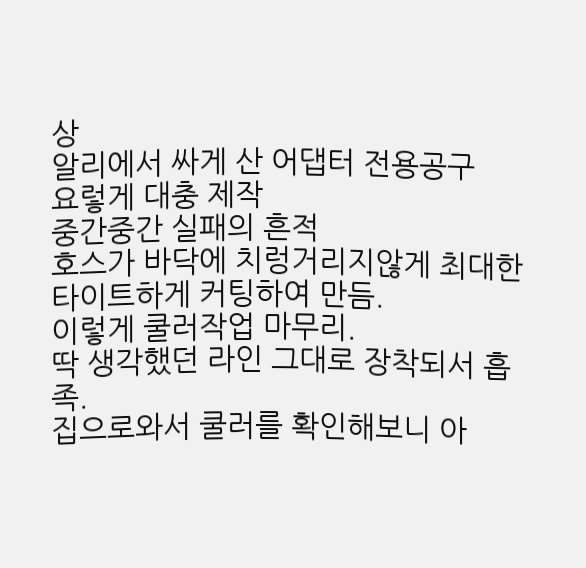상
알리에서 싸게 산 어댑터 전용공구
요렇게 대충 제작
중간중간 실패의 흔적
호스가 바닥에 치렁거리지않게 최대한 타이트하게 커팅하여 만듬.
이렇게 쿨러작업 마무리.
딱 생각했던 라인 그대로 장착되서 흡족.
집으로와서 쿨러를 확인해보니 아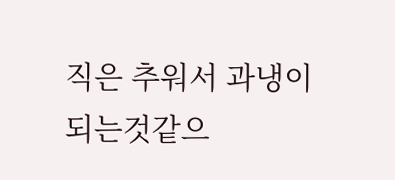직은 추워서 과냉이 되는것같으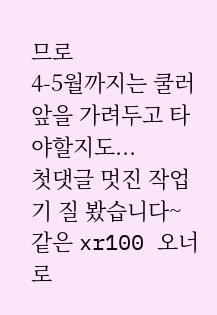므로
4-5월까지는 쿨러앞을 가려두고 타야할지도...
첫댓글 멋진 작업기 질 봤습니다~
같은 xr100 오너로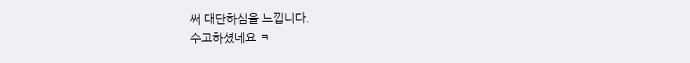써 대단하심을 느낍니다.
수고하셨네요 ㅋ